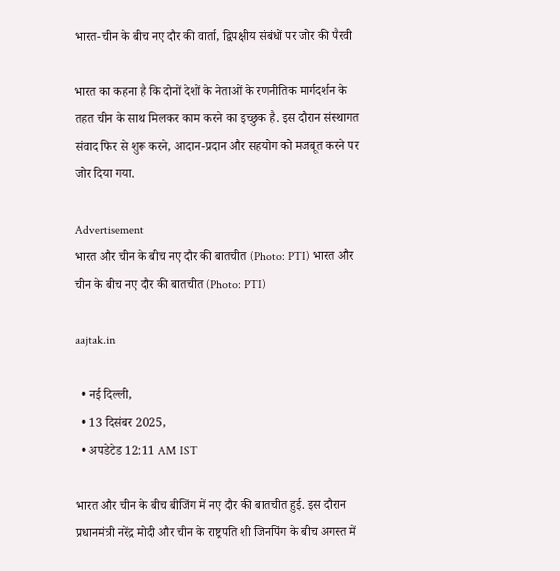भारत-चीन के बीच नए दौर की वार्ता, द्विपक्षीय संबंधों पर जोर की पैरवी

भारत का कहना है कि दोनों देशों के नेताओं के रणनीतिक मार्गदर्शन के तहत चीन के साथ मिलकर काम करने का इच्छुक है. इस दौरान संस्थागत संवाद फिर से शुरू करने, आदान-प्रदान और सहयोग को मजबूत करने पर जोर दिया गया.

Advertisement
भारत और चीन के बीच नए दौर की बातचीत (Photo: PTI) भारत और चीन के बीच नए दौर की बातचीत (Photo: PTI)

aajtak.in

  • नई दिल्ली,
  • 13 दिसंबर 2025,
  • अपडेटेड 12:11 AM IST

भारत और चीन के बीच बीजिंग में नए दौर की बातचीत हुई. इस दौरान प्रधानमंत्री नरेंद्र मोदी और चीन के राष्ट्रपति शी जिनपिंग के बीच अगस्त में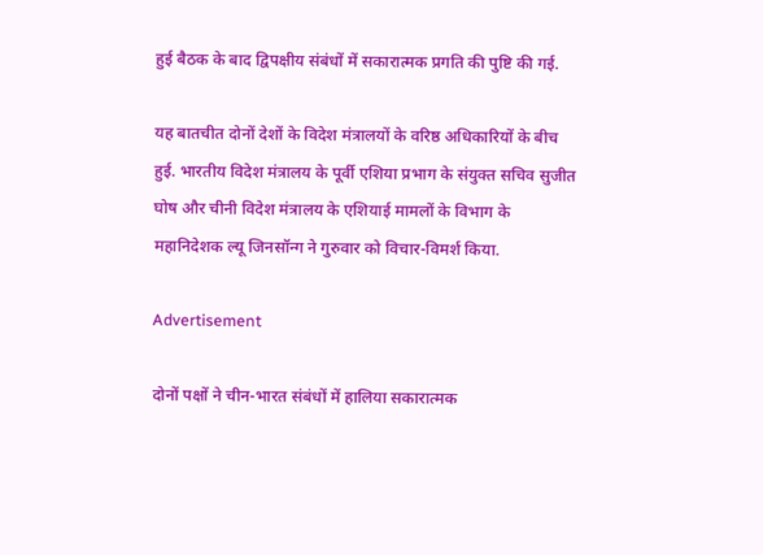हुई बैठक के बाद द्विपक्षीय संबंधों में सकारात्मक प्रगति की पुष्टि की गई.

यह बातचीत दोनों देशों के विदेश मंत्रालयों के वरिष्ठ अधिकारियों के बीच हुई. भारतीय विदेश मंत्रालय के पूर्वी एशिया प्रभाग के संयुक्त सचिव सुजीत घोष और चीनी विदेश मंत्रालय के एशियाई मामलों के विभाग के महानिदेशक ल्यू जिनसॉन्ग ने गुरुवार को विचार-विमर्श किया.

Advertisement

दोनों पक्षों ने चीन-भारत संबंधों में हालिया सकारात्मक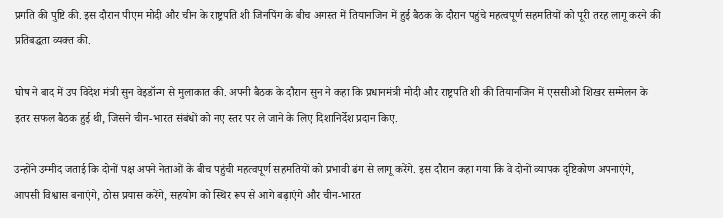प्रगति की पुष्टि की. इस दौरान पीएम मोदी और चीन के राष्ट्रपति शी जिनपिंग के बीच अगस्त में तियानजिन में हुई बैठक के दौरान पहुंचे महत्वपूर्ण सहमतियों को पूरी तरह लागू करने की प्रतिबद्धता व्यक्त की.

घोष ने बाद में उप विदेश मंत्री सुन वेइडॉन्ग से मुलाकात की. अपनी बैठक के दौरान सुन ने कहा कि प्रधानमंत्री मोदी और राष्ट्रपति शी की तियानजिन में एससीओ शिखर सम्मेलन के इतर सफल बैठक हुई थी, जिसने चीन-भारत संबंधों को नए स्तर पर ले जाने के लिए दिशानिर्देश प्रदान किए.

उन्होंने उम्मीद जताई कि दोनों पक्ष अपने नेताओं के बीच पहुंची महत्वपूर्ण सहमतियों को प्रभावी ढंग से लागू करेंगे. इस दौरान कहा गया कि वे दोनों व्यापक दृष्टिकोण अपनाएंगे, आपसी विश्वास बनाएंगे, ठोस प्रयास करेंगे, सहयोग को स्थिर रूप से आगे बढ़ाएंगे और चीन-भारत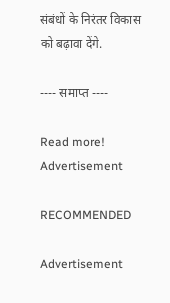संबंधों के निरंतर विकास को बढ़ावा देंगे.

---- समाप्त ----

Read more!
Advertisement

RECOMMENDED

Advertisement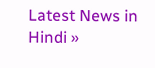Latest News in Hindi »